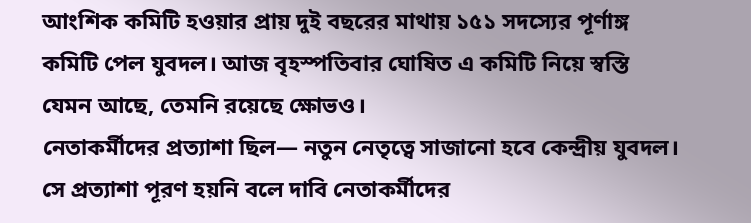আংশিক কমিটি হওয়ার প্রায় দুই বছরের মাথায় ১৫১ সদস্যের পূর্ণাঙ্গ কমিটি পেল যুবদল। আজ বৃহস্পতিবার ঘোষিত এ কমিটি নিয়ে স্বস্তি যেমন আছে, তেমনি রয়েছে ক্ষোভও।
নেতাকর্মীদের প্রত্যাশা ছিল— নতুন নেতৃত্বে সাজানো হবে কেন্দ্রীয় যুবদল। সে প্রত্যাশা পূরণ হয়নি বলে দাবি নেতাকর্মীদের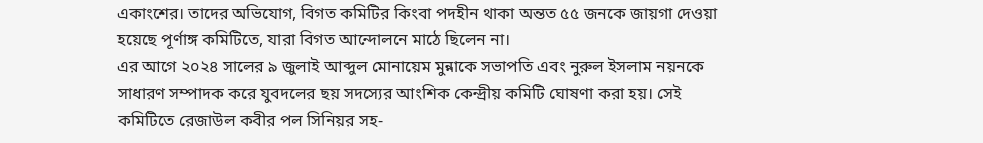একাংশের। তাদের অভিযোগ, বিগত কমিটির কিংবা পদহীন থাকা অন্তত ৫৫ জনকে জায়গা দেওয়া হয়েছে পূর্ণাঙ্গ কমিটিতে, যারা বিগত আন্দোলনে মাঠে ছিলেন না।
এর আগে ২০২৪ সালের ৯ জুলাই আব্দুল মোনায়েম মুন্নাকে সভাপতি এবং নুরুল ইসলাম নয়নকে সাধারণ সম্পাদক করে যুবদলের ছয় সদস্যের আংশিক কেন্দ্রীয় কমিটি ঘোষণা করা হয়। সেই কমিটিতে রেজাউল কবীর পল সিনিয়র সহ-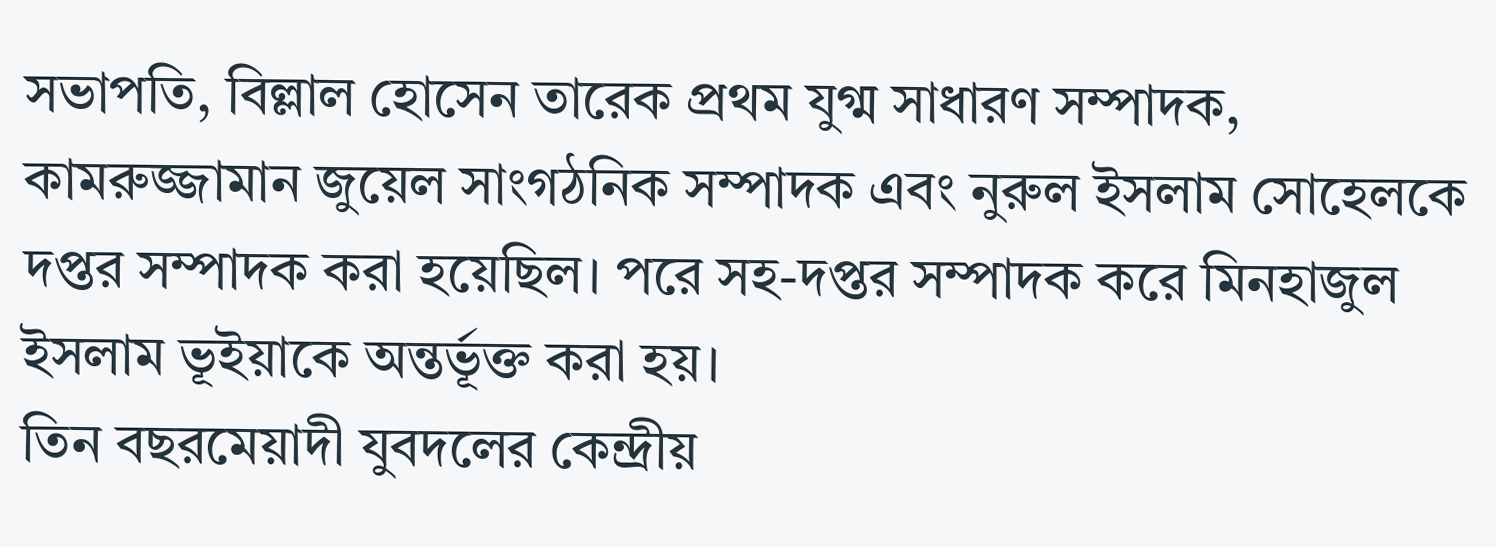সভাপতি, বিল্লাল হোসেন তারেক প্রথম যুগ্ম সাধারণ সম্পাদক, কামরুজ্জামান জুয়েল সাংগঠনিক সম্পাদক এবং নুরুল ইসলাম সোহেলকে দপ্তর সম্পাদক করা হয়েছিল। পরে সহ-দপ্তর সম্পাদক করে মিনহাজুল ইসলাম ভূইয়াকে অন্তর্ভূক্ত করা হয়।
তিন বছরমেয়াদী যুবদলের কেন্দ্রীয়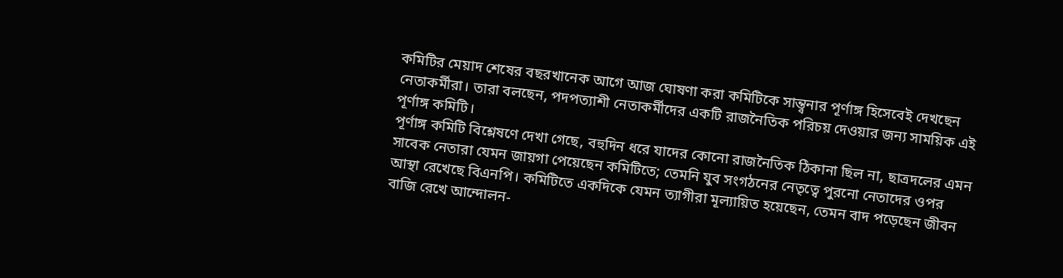কমিটির মেয়াদ শেষের বছরখানেক আগে আজ ঘোষণা করা কমিটিকে সান্ত্বনার পূর্ণাঙ্গ হিসেবেই দেখছেন নেতাকর্মীরা। তারা বলছেন, পদপত্যাশী নেতাকর্মীদের একটি রাজনৈতিক পরিচয় দেওয়ার জন্য সাময়িক এই পূর্ণাঙ্গ কমিটি।
পূর্ণাঙ্গ কমিটি বিশ্লেষণে দেখা গেছে, বহুদিন ধরে যাদের কোনো রাজনৈতিক ঠিকানা ছিল না, ছাত্রদলের এমন সাবেক নেতারা যেমন জায়গা পেয়েছেন কমিটিতে; তেমনি যুব সংগঠনের নেতৃত্বে পুরনো নেতাদের ওপর আস্থা রেখেছে বিএনপি। কমিটিতে একদিকে যেমন ত্যাগীরা মূল্যায়িত হয়েছেন, তেমন বাদ পড়েছেন জীবন বাজি রেখে আন্দোলন-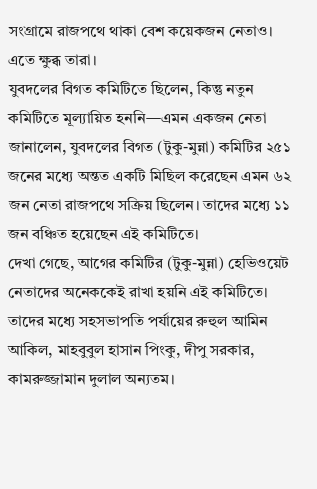সংগ্রামে রাজপথে থাকা বেশ কয়েকজন নেতাও। এতে ক্ষুব্ধ তারা।
যুবদলের বিগত কমিটিতে ছিলেন, কিন্তু নতুন কমিটিতে মূল্যায়িত হননি—এমন একজন নেতা জানালেন, যুবদলের বিগত (টুকু-মুন্না) কমিটির ২৫১ জনের মধ্যে অন্তত একটি মিছিল করেছেন এমন ৬২ জন নেতা রাজপথে সক্রিয় ছিলেন। তাদের মধ্যে ১১ জন বঞ্চিত হয়েছেন এই কমিটিতে।
দেখা গেছে, আগের কমিটির (টুকু-মুন্না) হেভিওয়েট নেতাদের অনেককেই রাখা হয়নি এই কমিটিতে। তাদের মধ্যে সহসভাপতি পর্যায়ের রুহুল আমিন আকিল, মাহবুবুল হাসান পিংকু, দীপু সরকার, কামরুজ্জামান দুলাল অন্যতম।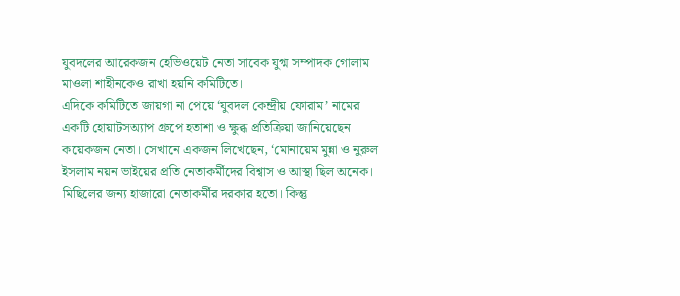যুবদলের আরেকজন হেভিওয়েট নেতা সাবেক যুগ্ম সম্পাদক গোলাম মাওলা শাহীনকেও রাখা হয়নি কমিটিতে।
এদিকে কমিটিতে জায়গা না পেয়ে ‘যুবদল কেন্দ্রীয় ফোরাম’ নামের একটি হোয়াটসঅ্যাপ গ্রুপে হতাশা ও ক্ষুব্ধ প্রতিক্রিয়া জানিয়েছেন কয়েকজন নেতা। সেখানে একজন লিখেছেন, ‘মোনায়েম মুন্না ও নুরুল ইসলাম নয়ন ভাইয়ের প্রতি নেতাকর্মীদের বিশ্বাস ও আস্থা ছিল অনেক। মিছিলের জন্য হাজারো নেতাকর্মীর দরকার হতো। কিন্তু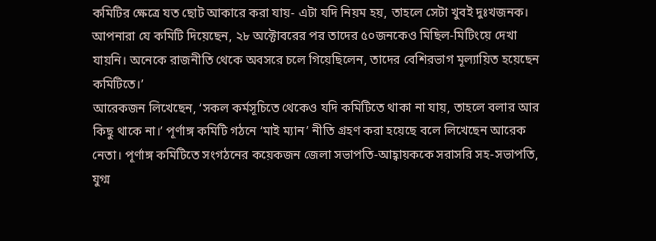কমিটির ক্ষেত্রে যত ছোট আকারে করা যায়- এটা যদি নিয়ম হয়, তাহলে সেটা খুবই দুঃখজনক। আপনারা যে কমিটি দিয়েছেন, ২৮ অক্টোবরের পর তাদের ৫০জনকেও মিছিল-মিটিংয়ে দেখা যায়নি। অনেকে রাজনীতি থেকে অবসরে চলে গিয়েছিলেন, তাদের বেশিরভাগ মূল্যায়িত হয়েছেন কমিটিতে।’
আরেকজন লিখেছেন, ‘সকল কর্মসূচিতে থেকেও যদি কমিটিতে থাকা না যায়, তাহলে বলার আর কিছু থাকে না।’ পূর্ণাঙ্গ কমিটি গঠনে ‘মাই ম্যান’ নীতি গ্রহণ করা হয়েছে বলে লিখেছেন আরেক নেতা। পূর্ণাঙ্গ কমিটিতে সংগঠনের কয়েকজন জেলা সভাপতি-আহ্বায়ককে সরাসরি সহ-সভাপতি, যুগ্ম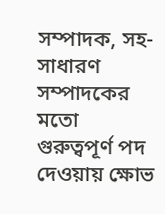সম্পাদক, সহ-সাধারণ সম্পাদকের মতো গুরুত্বপূর্ণ পদ দেওয়ায় ক্ষোভ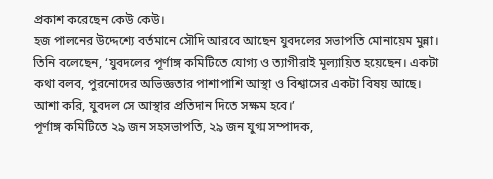প্রকাশ করেছেন কেউ কেউ।
হজ পালনের উদ্দেশ্যে বর্তমানে সৌদি আরবে আছেন যুবদলের সভাপতি মোনায়েম মুন্না। তিনি বলেছেন, ‘যুবদলের পূর্ণাঙ্গ কমিটিতে যোগ্য ও ত্যাগীরাই মূল্যায়িত হয়েছেন। একটা কথা বলব, পুরনোদের অভিজ্ঞতার পাশাপাশি আস্থা ও বিশ্বাসের একটা বিষয় আছে। আশা করি, যুবদল সে আস্থার প্রতিদান দিতে সক্ষম হবে।’
পূর্ণাঙ্গ কমিটিতে ২৯ জন সহসভাপতি, ২৯ জন যুগ্ম সম্পাদক,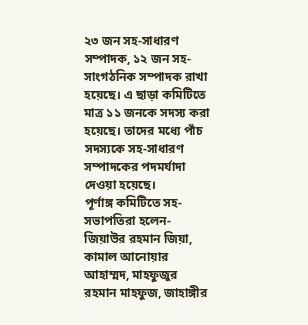২৩ জন সহ-সাধারণ সম্পাদক, ১২ জন সহ-সাংগঠনিক সম্পাদক রাখা হয়েছে। এ ছাড়া কমিটিতে মাত্র ১১ জনকে সদস্য করা হয়েছে। তাদের মধ্যে পাঁচ সদস্যকে সহ-সাধারণ সম্পাদকের পদমর্যাদা দেওয়া হয়েছে।
পূর্ণাঙ্গ কমিটিতে সহ-সভাপতিরা হলেন- জিয়াউর রহমান জিয়া, কামাল আনোয়ার আহাম্মদ, মাহফুজুর রহমান মাহফুজ, জাহাঙ্গীর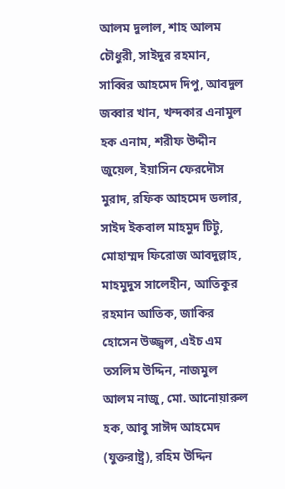আলম দুলাল, শাহ আলম চৌধুরী, সাইদুর রহমান, সাব্বির আহমেদ দিপু, আবদুল জব্বার খান, খন্দকার এনামুল হক এনাম, শরীফ উদ্দীন জুয়েল, ইয়াসিন ফেরদৌস মুরাদ, রফিক আহমেদ ডলার, সাইদ ইকবাল মাহমুদ টিটু, মোহাম্মদ ফিরোজ আবদুল্লাহ, মাহমুদুস সালেহীন, আতিকুর রহমান আতিক, জাকির হোসেন উজ্জ্বল, এইচ এম তসলিম উদ্দিন, নাজমুল আলম নাজু, মো. আনোয়ারুল হক, আবু সাঈদ আহমেদ (যুক্তরাষ্ট্র), রহিম উদ্দিন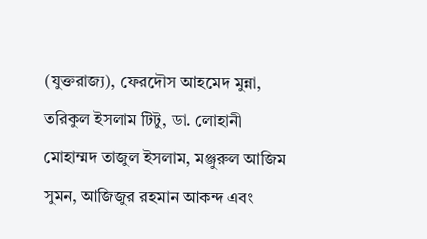(যুক্তরাজ্য), ফেরদৌস আহমেদ মুন্না, তরিকুল ইসলাম টিটু, ডা. লোহানী মোহাম্মদ তাজুল ইসলাম, মঞ্জুরুল আজিম সুমন, আজিজুর রহমান আকন্দ এবং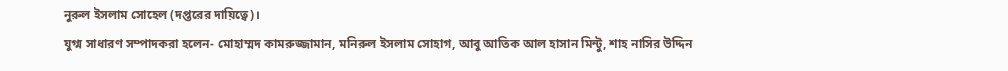নুরুল ইসলাম সোহেল (দপ্তরের দায়িত্বে)।
যুগ্ম সাধারণ সম্পাদকরা হলেন- মোহাম্মদ কামরুজ্জামান, মনিরুল ইসলাম সোহাগ, আবু আতিক আল হাসান মিন্টু, শাহ নাসির উদ্দিন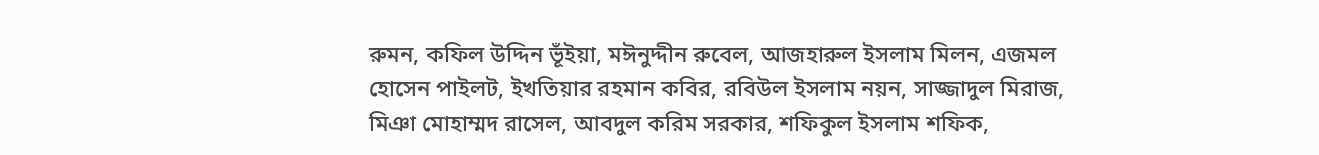রুমন, কফিল উদ্দিন ভূঁইয়া, মঈনুদ্দীন রুবেল, আজহারুল ইসলাম মিলন, এজমল হোসেন পাইলট, ইখতিয়ার রহমান কবির, রবিউল ইসলাম নয়ন, সাজ্জাদুল মিরাজ, মিঞা মোহাম্মদ রাসেল, আবদুল করিম সরকার, শফিকুল ইসলাম শফিক,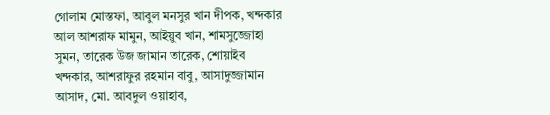গোলাম মোস্তফা, আবুল মনসুর খান দীপক, খন্দকার আল আশরাফ মামুন, আইয়ুব খান, শামসুজ্জোহা সুমন, তারেক উজ জামান তারেক, শোয়াইব খন্দকার, আশরাফুর রহমান বাবু, আসাদুজ্জামান আসাদ, মো. আবদুল ওয়াহাব,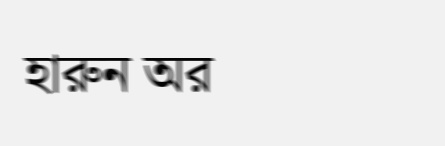হারুন অর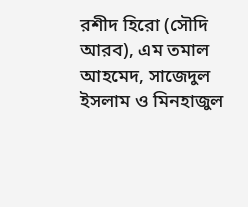রশীদ হিরো (সৌদি আরব), এম তমাল আহমেদ, সাজেদুল ইসলাম ও মিনহাজুল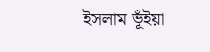ইসলাম ভূঁইয়া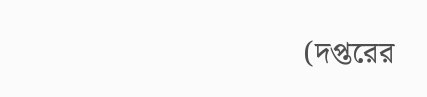(দপ্তরের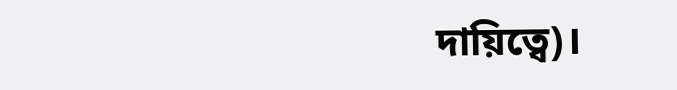দায়িত্বে)।